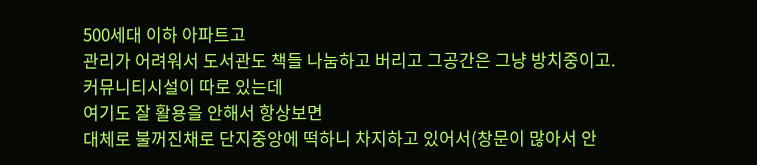500세대 이하 아파트고
관리가 어려워서 도서관도 책들 나눔하고 버리고 그공간은 그냥 방치중이고.
커뮤니티시설이 따로 있는데
여기도 잘 활용을 안해서 항상보면
대체로 불꺼진채로 단지중앙에 떡하니 차지하고 있어서(창문이 많아서 안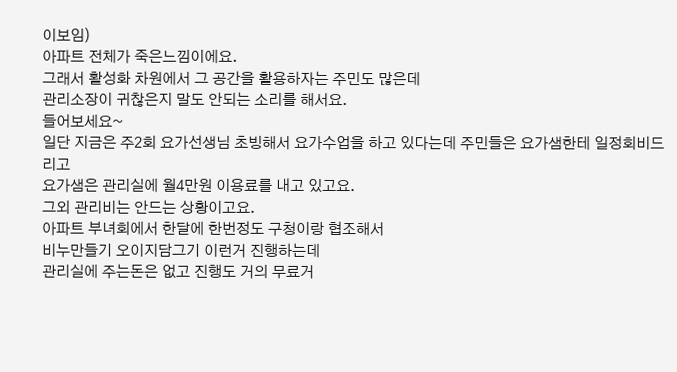이보임)
아파트 전체가 죽은느낌이에요.
그래서 활성화 차원에서 그 공간을 활용하자는 주민도 많은데
관리소장이 귀찮은지 말도 안되는 소리를 해서요.
들어보세요~
일단 지금은 주2회 요가선생님 초빙해서 요가수업을 하고 있다는데 주민들은 요가샘한테 일정회비드리고
요가샘은 관리실에 월4만원 이용료를 내고 있고요.
그외 관리비는 안드는 상황이고요.
아파트 부녀회에서 한달에 한번정도 구청이랑 협조해서
비누만들기 오이지담그기 이런거 진행하는데
관리실에 주는돈은 없고 진행도 거의 무료거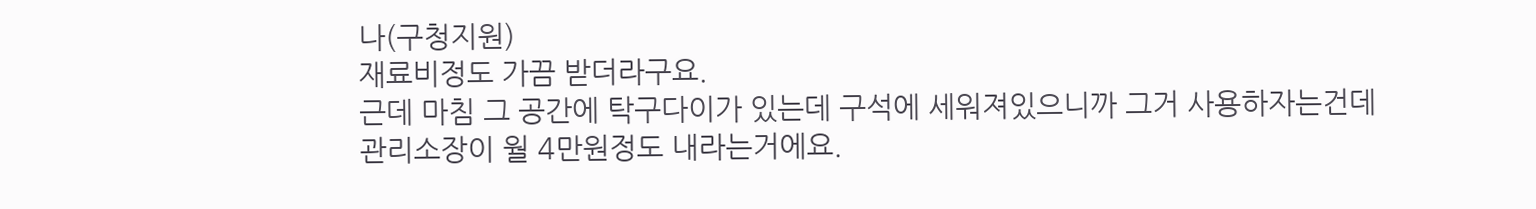나(구청지원)
재료비정도 가끔 받더라구요.
근데 마침 그 공간에 탁구다이가 있는데 구석에 세워져있으니까 그거 사용하자는건데
관리소장이 월 4만원정도 내라는거에요.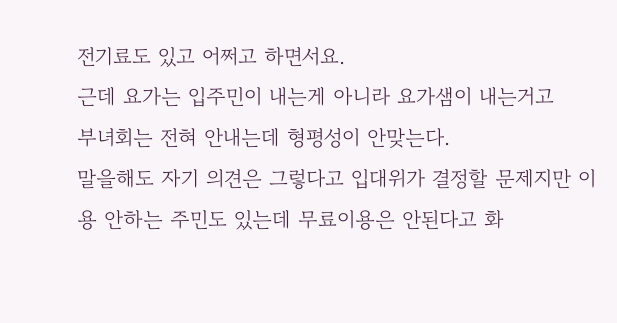전기료도 있고 어쩌고 하면서요.
근데 요가는 입주민이 내는게 아니라 요가샘이 내는거고
부녀회는 전혀 안내는데 형평성이 안맞는다.
말을해도 자기 의견은 그렇다고 입대위가 결정할 문제지만 이용 안하는 주민도 있는데 무료이용은 안된다고 화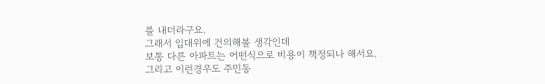를 내더라구요.
그래서 입대위에 건의해볼 생각인데
보통 다른 아파트는 어떤식으로 비용이 책정되나 해서요.
그리고 이런경우도 주민동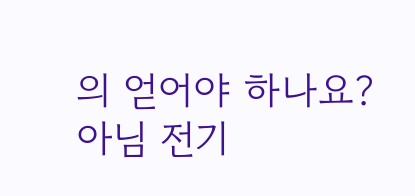의 얻어야 하나요?
아님 전기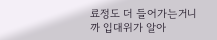료정도 더 들어가는거니까 입대위가 알아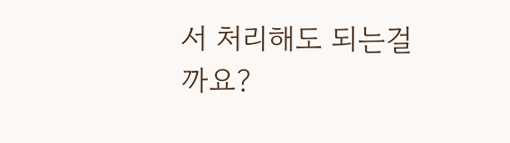서 처리해도 되는걸까요?